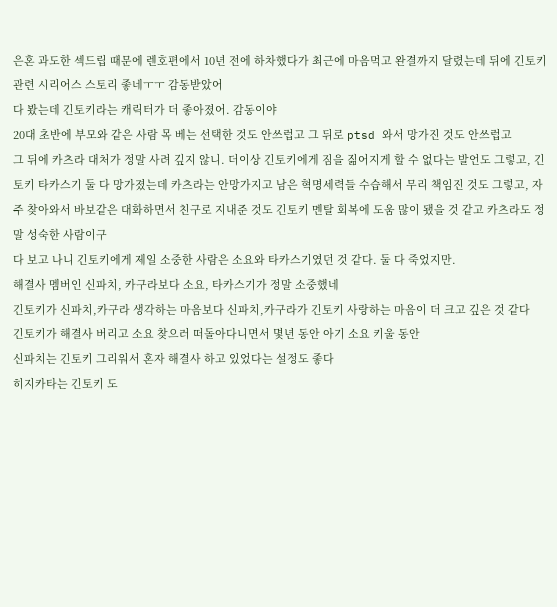은혼 과도한 섹드립 때문에 렌호편에서 10년 전에 하차했다가 최근에 마음먹고 완결까지 달렸는데 뒤에 긴토키 관련 시리어스 스토리 좋네ㅜㅜ 감동받았어
다 봤는데 긴토키라는 캐릭터가 더 좋아졌어. 감동이야
20대 초반에 부모와 같은 사람 목 베는 선택한 것도 안쓰럽고 그 뒤로 ptsd 와서 망가진 것도 안쓰럽고
그 뒤에 카츠라 대처가 정말 사려 깊지 않니. 더이상 긴토키에게 짐을 짊어지게 할 수 없다는 발언도 그렇고, 긴토키 타카스기 둘 다 망가졌는데 카츠라는 안망가지고 남은 혁명세력들 수습해서 무리 책임진 것도 그렇고, 자주 찾아와서 바보같은 대화하면서 친구로 지내준 것도 긴토키 멘탈 회복에 도움 많이 됐을 것 같고 카츠라도 정말 성숙한 사람이구
다 보고 나니 긴토키에게 제일 소중한 사람은 소요와 타카스기였던 것 같다. 둘 다 죽었지만.
해결사 멤버인 신파치, 카구라보다 소요, 타카스기가 정말 소중했네
긴토키가 신파치,카구라 생각하는 마음보다 신파치,카구라가 긴토키 사랑하는 마음이 더 크고 깊은 것 같다
긴토키가 해결사 버리고 소요 찾으러 떠돌아다니면서 몇년 동안 아기 소요 키울 동안
신파치는 긴토키 그리워서 혼자 해결사 하고 있었다는 설정도 좋다
히지카타는 긴토키 도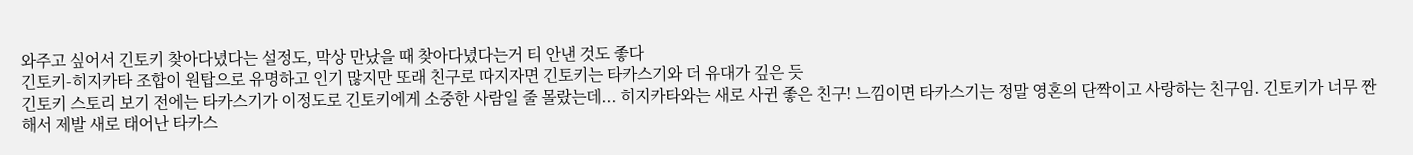와주고 싶어서 긴토키 찾아다녔다는 설정도, 막상 만났을 때 찾아다녔다는거 티 안낸 것도 좋다
긴토키-히지카타 조합이 원탑으로 유명하고 인기 많지만 또래 친구로 따지자면 긴토키는 타카스기와 더 유대가 깊은 듯
긴토키 스토리 보기 전에는 타카스기가 이정도로 긴토키에게 소중한 사람일 줄 몰랐는데... 히지카타와는 새로 사귄 좋은 친구! 느낌이면 타카스기는 정말 영혼의 단짝이고 사랑하는 친구임. 긴토키가 너무 짠해서 제발 새로 태어난 타카스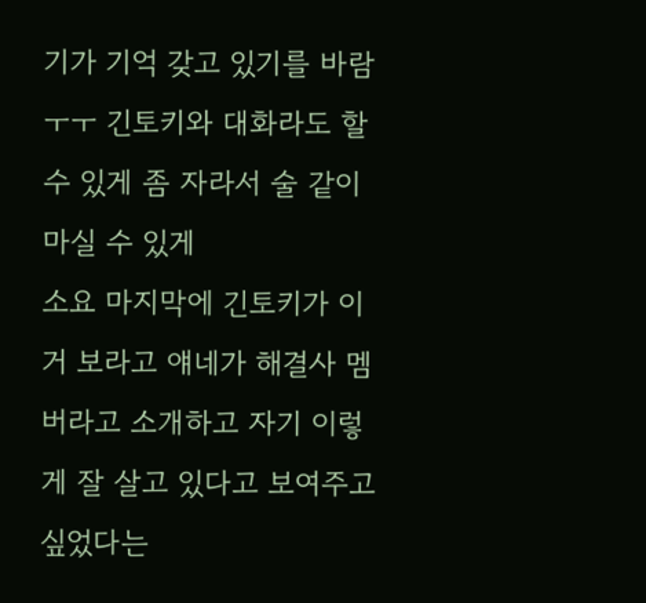기가 기억 갖고 있기를 바람ㅜㅜ 긴토키와 대화라도 할 수 있게 좀 자라서 술 같이 마실 수 있게
소요 마지막에 긴토키가 이거 보라고 얘네가 해결사 멤버라고 소개하고 자기 이렇게 잘 살고 있다고 보여주고 싶었다는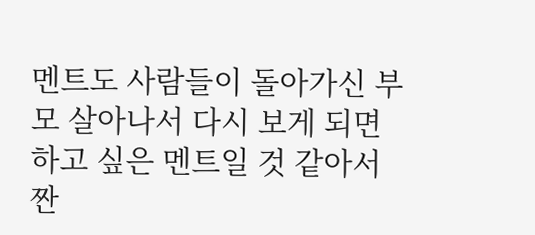멘트도 사람들이 돌아가신 부모 살아나서 다시 보게 되면 하고 싶은 멘트일 것 같아서 짠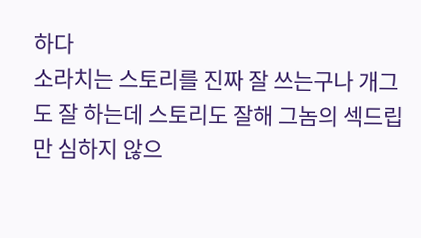하다
소라치는 스토리를 진짜 잘 쓰는구나 개그도 잘 하는데 스토리도 잘해 그놈의 섹드립만 심하지 않으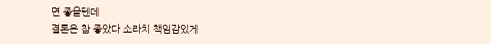면 좋을텐데
결론은 참 좋았다 소라치 책임감있게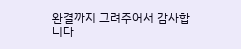완결까지 그려주어서 감사합니다